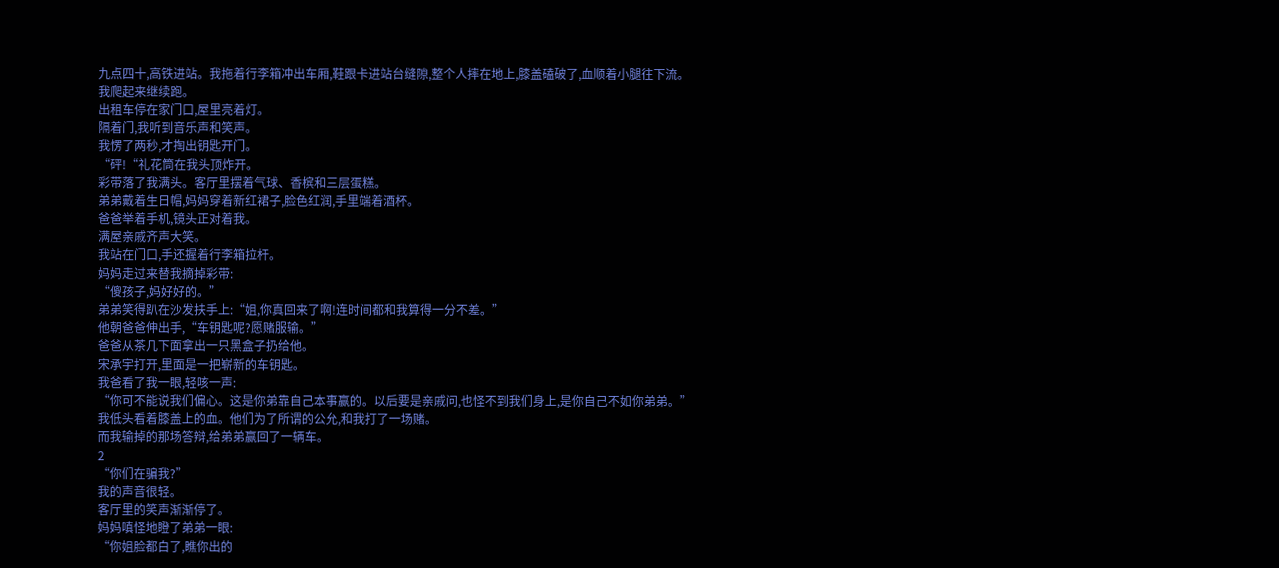九点四十,高铁进站。我拖着行李箱冲出车厢,鞋跟卡进站台缝隙,整个人摔在地上,膝盖磕破了,血顺着小腿往下流。
我爬起来继续跑。
出租车停在家门口,屋里亮着灯。
隔着门,我听到音乐声和笑声。
我愣了两秒,才掏出钥匙开门。
“砰!“礼花筒在我头顶炸开。
彩带落了我满头。客厅里摆着气球、香槟和三层蛋糕。
弟弟戴着生日帽,妈妈穿着新红裙子,脸色红润,手里端着酒杯。
爸爸举着手机,镜头正对着我。
满屋亲戚齐声大笑。
我站在门口,手还握着行李箱拉杆。
妈妈走过来替我摘掉彩带:
“傻孩子,妈好好的。”
弟弟笑得趴在沙发扶手上:“姐,你真回来了啊!连时间都和我算得一分不差。”
他朝爸爸伸出手,“车钥匙呢?愿赌服输。”
爸爸从茶几下面拿出一只黑盒子扔给他。
宋承宇打开,里面是一把崭新的车钥匙。
我爸看了我一眼,轻咳一声:
“你可不能说我们偏心。这是你弟靠自己本事赢的。以后要是亲戚问,也怪不到我们身上,是你自己不如你弟弟。”
我低头看着膝盖上的血。他们为了所谓的公允,和我打了一场赌。
而我输掉的那场答辩,给弟弟赢回了一辆车。
2
“你们在骗我?”
我的声音很轻。
客厅里的笑声渐渐停了。
妈妈嗔怪地瞪了弟弟一眼:
“你姐脸都白了,瞧你出的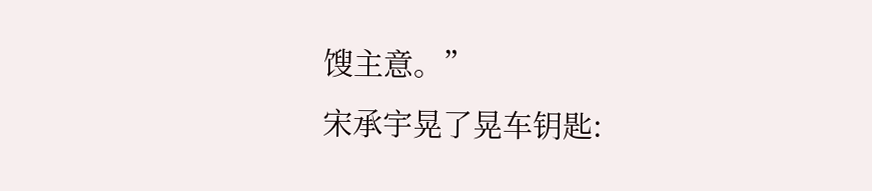馊主意。”
宋承宇晃了晃车钥匙: